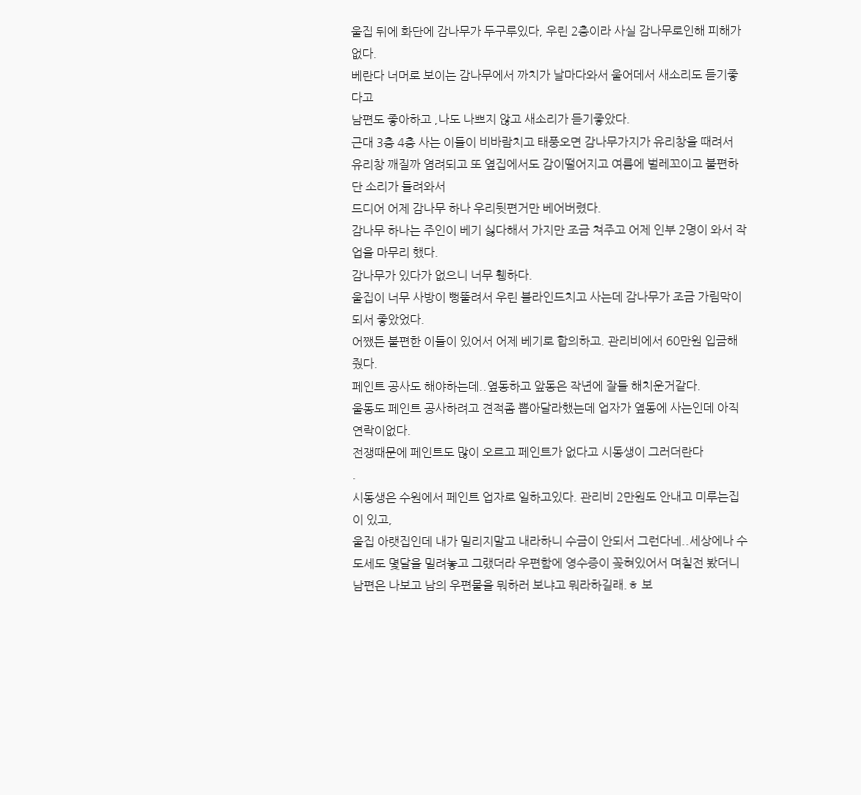울집 뒤에 화단에 감나무가 두구루있다, 우린 2층이라 사실 감나무로인해 피해가없다.
베란다 너머로 보이는 감나무에서 까치가 날마다와서 울어데서 새소리도 듣기좋다고
남편도 좋아하고 ,나도 나쁘지 않고 새소리가 듣기좋았다.
근대 3층 4층 사는 이들이 비바람치고 태풍오면 감나무가지가 유리창을 때려서
유리창 깨질까 염려되고 또 옆집에서도 감이떨어지고 여름에 벌레꼬이고 불편하단 소리가 들려와서
드디어 어제 감나무 하나 우리뒷편거만 베어버렸다.
감나무 하나는 주인이 베기 싫다해서 가지만 조금 쳐주고 어제 인부 2명이 와서 작업을 마무리 했다.
감나무가 있다가 없으니 너무 휑하다.
울집이 너무 사방이 뻥뚤려서 우린 블라인드치고 사는데 감나무가 조금 가림막이 되서 좋았었다.
어쨌든 불편한 이들이 있어서 어제 베기로 합의하고. 관리비에서 60만원 입금해줬다.
페인트 공사도 해야하는데..옆동하고 앞동은 작년에 잘들 해치운거같다.
울동도 페인트 공사하려고 견적좀 뽑아달라했는데 업자가 옆동에 사는인데 아직 연락이없다.
전쟁때문에 페인트도 많이 오르고 페인트가 없다고 시동생이 그러더란다
.
시동생은 수원에서 페인트 업자로 일하고있다. 관리비 2만원도 안내고 미루는집이 있고,
울집 아랫집인데 내가 밀리지말고 내라하니 수금이 안되서 그런다네..세상에나 수도세도 몇달을 밀려놓고 그랬더라 우편함에 영수증이 꽂혀있어서 며칠전 봤더니 남편은 나보고 남의 우편물을 뭐하러 보냐고 뭐라하길래.ㅎ 보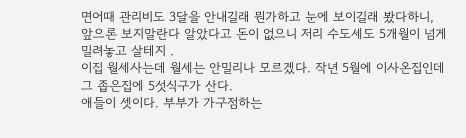면어때 관리비도 3달을 안내길래 뭔가하고 눈에 보이길래 봤다하니,
앞으론 보지말란다 알았다고 돈이 없으니 저리 수도세도 5개월이 넘게 밀려놓고 살테지 .
이집 월세사는데 월세는 안밀리나 모르겠다. 작년 5월에 이사온집인데 그 좁은집에 5섯식구가 산다.
애들이 셋이다. 부부가 가구점하는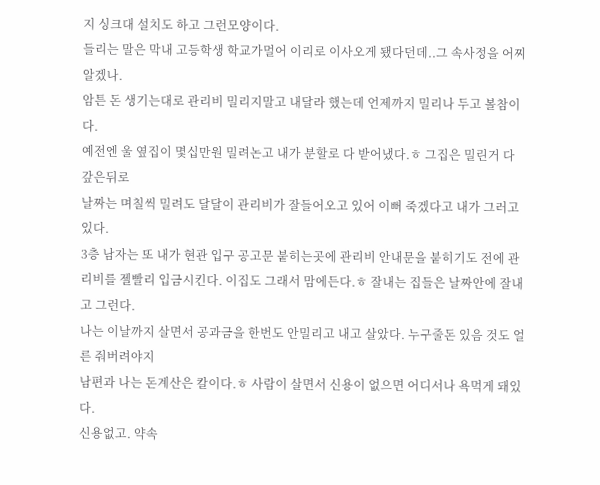지 싱크대 설치도 하고 그런모양이다.
들리는 말은 막내 고등학생 학교가멀어 이리로 이사오게 됐다던데..그 속사정을 어찌알겠나.
암튼 돈 생기는대로 관리비 밀리지말고 내달라 했는데 언제까지 밀리나 두고 볼참이다.
예전엔 울 옆집이 몇십만원 밀려논고 내가 분할로 다 받어냈다.ㅎ 그집은 밀린거 다 갚은뒤로
날짜는 며칠씩 밀려도 달달이 관리비가 잘들어오고 있어 이뻐 죽겠다고 내가 그러고있다.
3층 남자는 또 내가 현관 입구 공고문 붙히는곳에 관리비 안내문을 붙히기도 전에 관리비를 젤빨리 입금시킨다. 이집도 그래서 맘에든다.ㅎ 잘내는 집들은 날짜안에 잘내고 그런다.
나는 이날까지 살면서 공과금을 한번도 안밀리고 내고 살았다. 누구줄돈 있음 것도 얼른 줘버려야지
남편과 나는 돈계산은 칼이다.ㅎ 사람이 살면서 신용이 없으면 어디서나 욕먹게 돼있다.
신용없고. 약속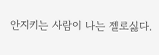안지키는 사람이 나는 젤로싫다.